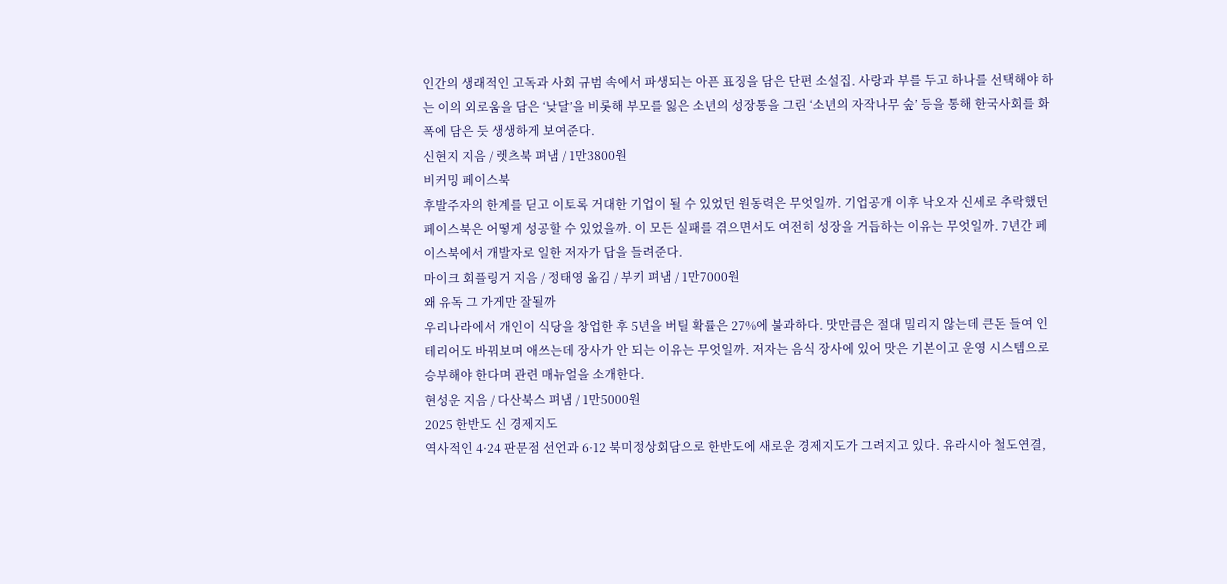인간의 생래적인 고독과 사회 규범 속에서 파생되는 아픈 표징을 담은 단편 소설집. 사랑과 부를 두고 하나를 선택해야 하는 이의 외로움을 담은 ‘낮달’을 비롯해 부모를 잃은 소년의 성장통을 그린 ‘소년의 자작나무 숲’ 등을 통해 한국사회를 화폭에 담은 듯 생생하게 보여준다.
신현지 지음 / 렛츠북 펴냄 / 1만3800원
비커밍 페이스북
후발주자의 한계를 딛고 이토록 거대한 기업이 될 수 있었던 원동력은 무엇일까. 기업공개 이후 낙오자 신세로 추락했던 페이스북은 어떻게 성공할 수 있었을까. 이 모든 실패를 겪으면서도 여전히 성장을 거듭하는 이유는 무엇일까. 7년간 페이스북에서 개발자로 일한 저자가 답을 들려준다.
마이크 회플링거 지음 / 정태영 옮김 / 부키 펴냄 / 1만7000원
왜 유독 그 가게만 잘될까
우리나라에서 개인이 식당을 창업한 후 5년을 버틸 확률은 27%에 불과하다. 맛만큼은 절대 밀리지 않는데 큰돈 들여 인테리어도 바꿔보며 애쓰는데 장사가 안 되는 이유는 무엇일까. 저자는 음식 장사에 있어 맛은 기본이고 운영 시스템으로 승부해야 한다며 관련 매뉴얼을 소개한다.
현성운 지음 / 다산북스 펴냄 / 1만5000원
2025 한반도 신 경제지도
역사적인 4·24 판문점 선언과 6·12 북미정상회담으로 한반도에 새로운 경제지도가 그려지고 있다. 유라시아 철도연결,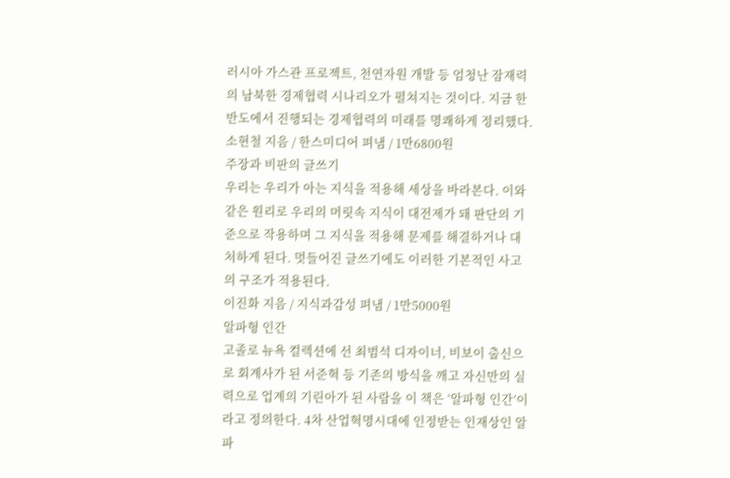러시아 가스관 프로젝트, 천연자원 개발 등 엄청난 잠재력의 남북한 경제협력 시나리오가 펼쳐지는 것이다. 지금 한반도에서 진행되는 경제협력의 미래를 명쾌하게 정리했다.
소현철 지음 / 한스미디어 펴냄 / 1만6800원
주장과 비판의 글쓰기
우리는 우리가 아는 지식을 적용해 세상을 바라본다. 이와 같은 원리로 우리의 머릿속 지식이 대전제가 돼 판단의 기준으로 작용하며 그 지식을 적용해 문제를 해결하거나 대처하게 된다. 멋들어진 글쓰기에도 이러한 기본적인 사고의 구조가 적용된다.
이진화 지음 / 지식과감성 펴냄 / 1만5000원
알파형 인간
고졸로 뉴욕 컬렉션에 선 최범석 디자이너, 비보이 출신으로 회계사가 된 서준혁 등 기존의 방식을 깨고 자신만의 실력으로 업계의 기린아가 된 사람을 이 책은 ‘알파형 인간’이라고 정의한다. 4차 산업혁명시대에 인정받는 인재상인 알파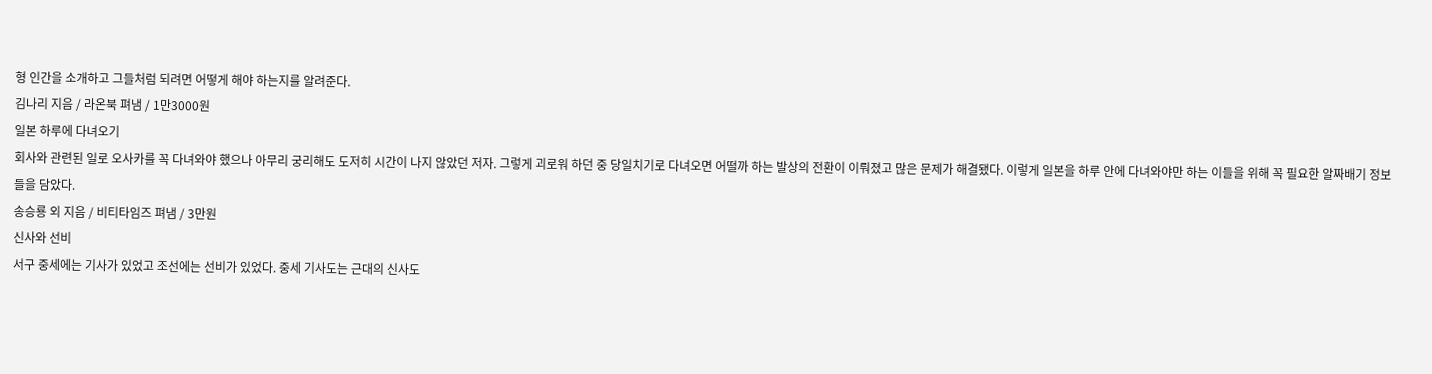형 인간을 소개하고 그들처럼 되려면 어떻게 해야 하는지를 알려준다.
김나리 지음 / 라온북 펴냄 / 1만3000원
일본 하루에 다녀오기
회사와 관련된 일로 오사카를 꼭 다녀와야 했으나 아무리 궁리해도 도저히 시간이 나지 않았던 저자. 그렇게 괴로워 하던 중 당일치기로 다녀오면 어떨까 하는 발상의 전환이 이뤄졌고 많은 문제가 해결됐다. 이렇게 일본을 하루 안에 다녀와야만 하는 이들을 위해 꼭 필요한 알짜배기 정보들을 담았다.
송승룡 외 지음 / 비티타임즈 펴냄 / 3만원
신사와 선비
서구 중세에는 기사가 있었고 조선에는 선비가 있었다. 중세 기사도는 근대의 신사도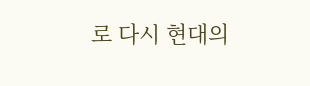로 다시 현대의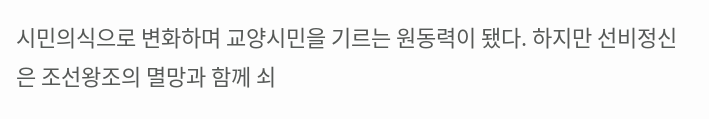시민의식으로 변화하며 교양시민을 기르는 원동력이 됐다. 하지만 선비정신은 조선왕조의 멸망과 함께 쇠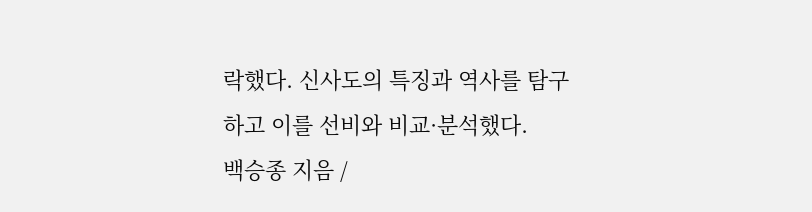락했다. 신사도의 특징과 역사를 탐구하고 이를 선비와 비교·분석했다.
백승종 지음 /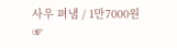사우 펴냄 / 1만7000원
☞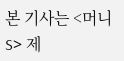본 기사는 <머니S> 제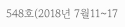548호(2018년 7월11~17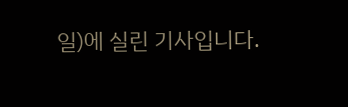일)에 실린 기사입니다.